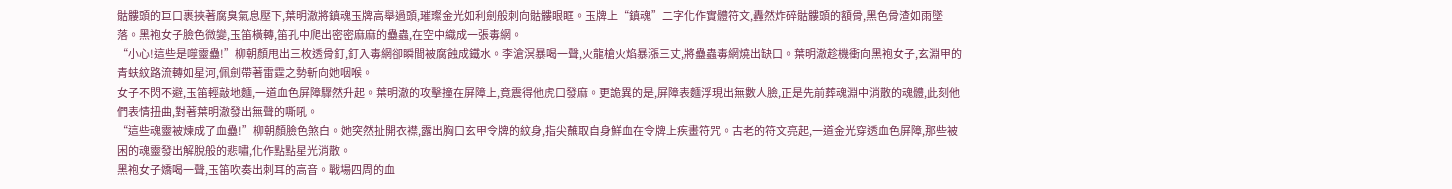骷髏頭的巨口裹挾著腐臭氣息壓下,葉明澈將鎮魂玉牌高舉過頭,璀璨金光如利劍般刺向骷髏眼眶。玉牌上“鎮魂”二字化作實體符文,轟然炸碎骷髏頭的額骨,黑色骨渣如雨墜落。黑袍女子臉色微變,玉笛橫轉,笛孔中爬出密密麻麻的蠱蟲,在空中織成一張毒網。
“小心!這些是噬靈蠱!”柳朝顏甩出三枚透骨釘,釘入毒網卻瞬間被腐蝕成鐵水。李滄溟暴喝一聲,火龍槍火焰暴漲三丈,將蠱蟲毒網燒出缺口。葉明澈趁機衝向黑袍女子,玄淵甲的青蚨紋路流轉如星河,佩劍帶著雷霆之勢斬向她咽喉。
女子不閃不避,玉笛輕敲地麵,一道血色屏障驟然升起。葉明澈的攻擊撞在屏障上,竟震得他虎口發麻。更詭異的是,屏障表麵浮現出無數人臉,正是先前葬魂淵中消散的魂體,此刻他們表情扭曲,對著葉明澈發出無聲的嘶吼。
“這些魂靈被煉成了血蠱!”柳朝顏臉色煞白。她突然扯開衣襟,露出胸口玄甲令牌的紋身,指尖蘸取自身鮮血在令牌上疾畫符咒。古老的符文亮起,一道金光穿透血色屏障,那些被困的魂靈發出解脫般的悲嘯,化作點點星光消散。
黑袍女子嬌喝一聲,玉笛吹奏出刺耳的高音。戰場四周的血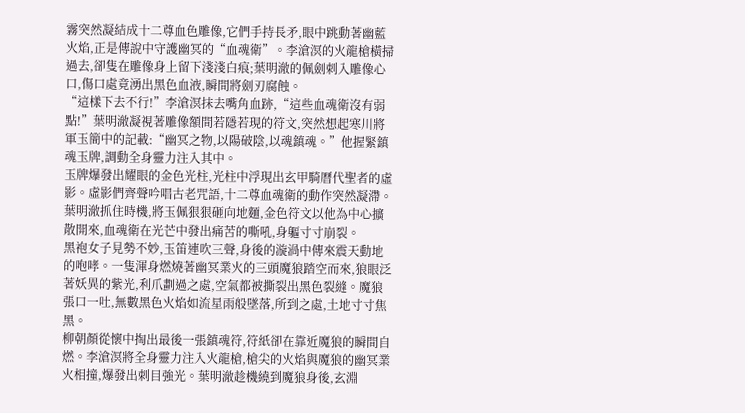霧突然凝結成十二尊血色雕像,它們手持長矛,眼中跳動著幽藍火焰,正是傳說中守護幽冥的“血魂衛”。李滄溟的火龍槍橫掃過去,卻隻在雕像身上留下淺淺白痕;葉明澈的佩劍刺入雕像心口,傷口處竟湧出黑色血液,瞬間將劍刃腐蝕。
“這樣下去不行!”李滄溟抹去嘴角血跡,“這些血魂衛沒有弱點!”葉明澈凝視著雕像額間若隱若現的符文,突然想起寒川將軍玉簡中的記載:“幽冥之物,以陽破陰,以魂鎮魂。”他握緊鎮魂玉牌,調動全身靈力注入其中。
玉牌爆發出耀眼的金色光柱,光柱中浮現出玄甲騎曆代聖者的虛影。虛影們齊聲吟唱古老咒語,十二尊血魂衛的動作突然凝滯。葉明澈抓住時機,將玉佩狠狠砸向地麵,金色符文以他為中心擴散開來,血魂衛在光芒中發出痛苦的嘶吼,身軀寸寸崩裂。
黑袍女子見勢不妙,玉笛連吹三聲,身後的漩渦中傳來震天動地的咆哮。一隻渾身燃燒著幽冥業火的三頭魔狼踏空而來,狼眼泛著妖異的紫光,利爪劃過之處,空氣都被撕裂出黑色裂縫。魔狼張口一吐,無數黑色火焰如流星雨般墜落,所到之處,土地寸寸焦黑。
柳朝顏從懷中掏出最後一張鎮魂符,符紙卻在靠近魔狼的瞬間自燃。李滄溟將全身靈力注入火龍槍,槍尖的火焰與魔狼的幽冥業火相撞,爆發出刺目強光。葉明澈趁機繞到魔狼身後,玄淵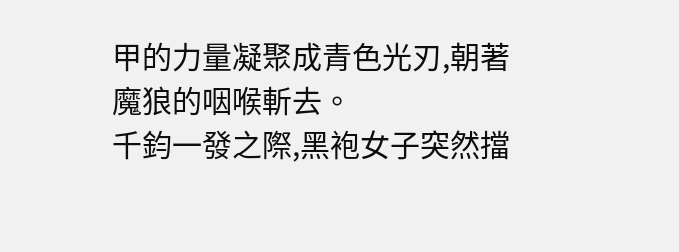甲的力量凝聚成青色光刃,朝著魔狼的咽喉斬去。
千鈞一發之際,黑袍女子突然擋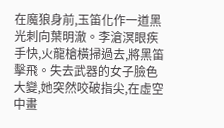在魔狼身前,玉笛化作一道黑光刺向葉明澈。李滄溟眼疾手快,火龍槍橫掃過去,將黑笛擊飛。失去武器的女子臉色大變,她突然咬破指尖,在虛空中畫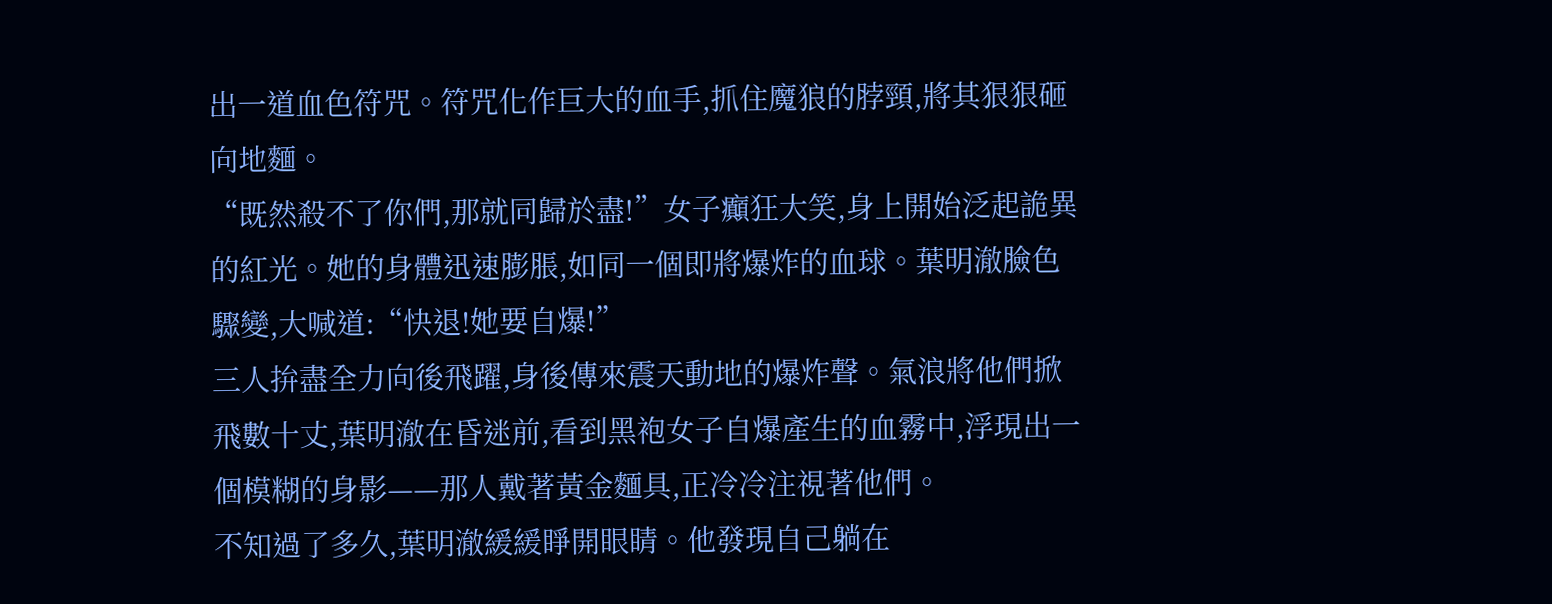出一道血色符咒。符咒化作巨大的血手,抓住魔狼的脖頸,將其狠狠砸向地麵。
“既然殺不了你們,那就同歸於盡!”女子癲狂大笑,身上開始泛起詭異的紅光。她的身體迅速膨脹,如同一個即將爆炸的血球。葉明澈臉色驟變,大喊道:“快退!她要自爆!”
三人拚盡全力向後飛躍,身後傳來震天動地的爆炸聲。氣浪將他們掀飛數十丈,葉明澈在昏迷前,看到黑袍女子自爆產生的血霧中,浮現出一個模糊的身影——那人戴著黃金麵具,正冷冷注視著他們。
不知過了多久,葉明澈緩緩睜開眼睛。他發現自己躺在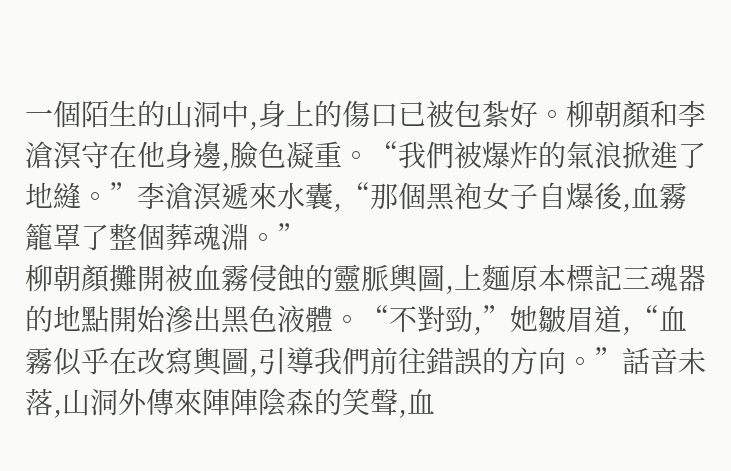一個陌生的山洞中,身上的傷口已被包紮好。柳朝顏和李滄溟守在他身邊,臉色凝重。“我們被爆炸的氣浪掀進了地縫。”李滄溟遞來水囊,“那個黑袍女子自爆後,血霧籠罩了整個葬魂淵。”
柳朝顏攤開被血霧侵蝕的靈脈輿圖,上麵原本標記三魂器的地點開始滲出黑色液體。“不對勁,”她皺眉道,“血霧似乎在改寫輿圖,引導我們前往錯誤的方向。”話音未落,山洞外傳來陣陣陰森的笑聲,血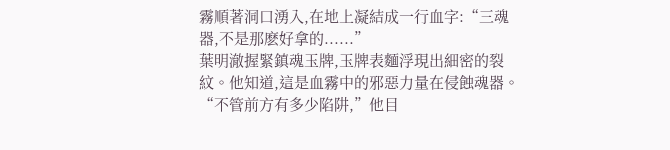霧順著洞口湧入,在地上凝結成一行血字:“三魂器,不是那麽好拿的......”
葉明澈握緊鎮魂玉牌,玉牌表麵浮現出細密的裂紋。他知道,這是血霧中的邪惡力量在侵蝕魂器。“不管前方有多少陷阱,”他目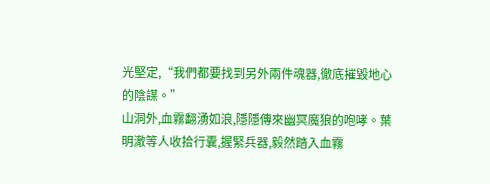光堅定,“我們都要找到另外兩件魂器,徹底摧毀地心的陰謀。”
山洞外,血霧翻湧如浪,隱隱傳來幽冥魔狼的咆哮。葉明澈等人收拾行囊,握緊兵器,毅然踏入血霧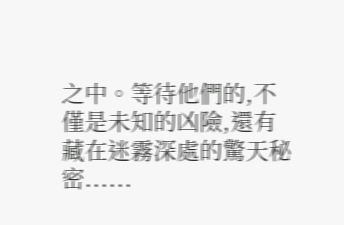之中。等待他們的,不僅是未知的凶險,還有藏在迷霧深處的驚天秘密......